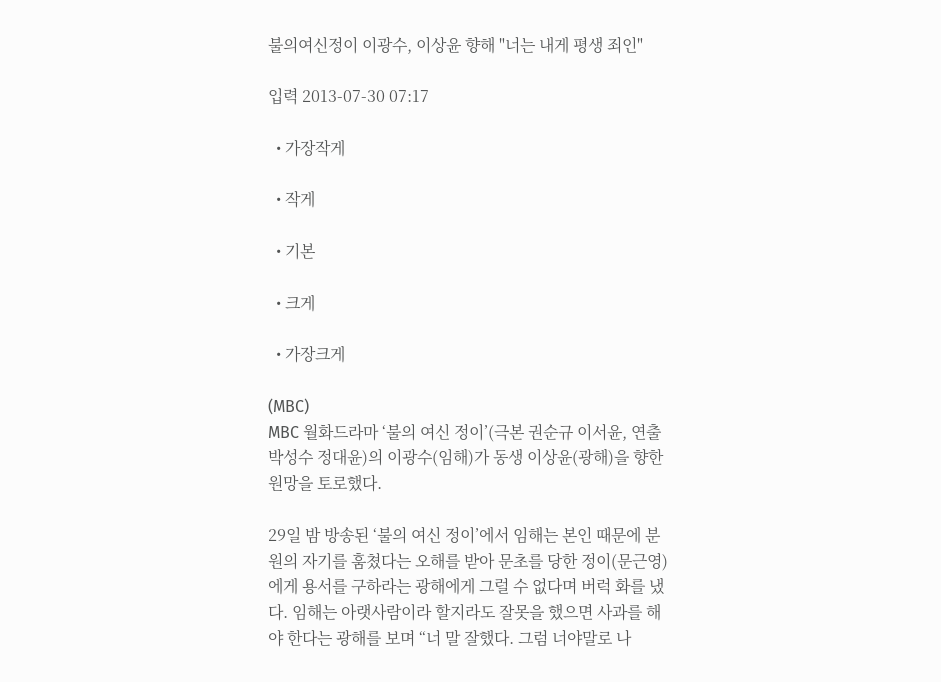불의여신정이 이광수, 이상윤 향해 "너는 내게 평생 죄인"

입력 2013-07-30 07:17

  • 가장작게

  • 작게

  • 기본

  • 크게

  • 가장크게

(MBC)
MBC 월화드라마 ‘불의 여신 정이’(극본 권순규 이서윤, 연출 박성수 정대윤)의 이광수(임해)가 동생 이상윤(광해)을 향한 원망을 토로했다.

29일 밤 방송된 ‘불의 여신 정이’에서 임해는 본인 때문에 분원의 자기를 훔쳤다는 오해를 받아 문초를 당한 정이(문근영)에게 용서를 구하라는 광해에게 그럴 수 없다며 버럭 화를 냈다. 임해는 아랫사람이라 할지라도 잘못을 했으면 사과를 해야 한다는 광해를 보며 “너 말 잘했다. 그럼 너야말로 나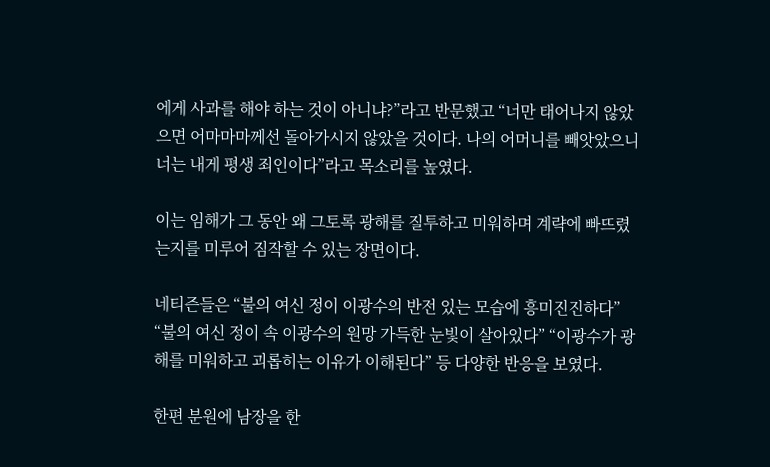에게 사과를 해야 하는 것이 아니냐?”라고 반문했고 “너만 태어나지 않았으면 어마마마께선 돌아가시지 않았을 것이다. 나의 어머니를 빼앗았으니 너는 내게 평생 죄인이다”라고 목소리를 높였다.

이는 임해가 그 동안 왜 그토록 광해를 질투하고 미워하며 계략에 빠뜨렸는지를 미루어 짐작할 수 있는 장면이다.

네티즌들은 “불의 여신 정이 이광수의 반전 있는 모습에 흥미진진하다” “불의 여신 정이 속 이광수의 원망 가득한 눈빛이 살아있다” “이광수가 광해를 미워하고 괴롭히는 이유가 이해된다” 등 다양한 반응을 보였다.

한편 분원에 남장을 한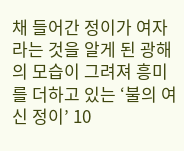채 들어간 정이가 여자라는 것을 알게 된 광해의 모습이 그려져 흥미를 더하고 있는 ‘불의 여신 정이’ 10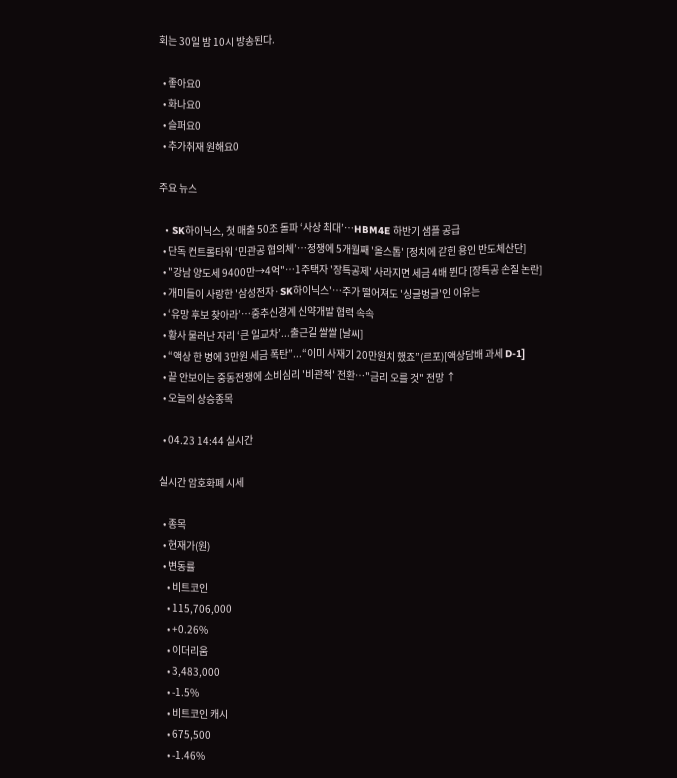회는 30일 밤 10시 방송된다.

  • 좋아요0
  • 화나요0
  • 슬퍼요0
  • 추가취재 원해요0

주요 뉴스

  • SK하이닉스, 첫 매출 50조 돌파 ‘사상 최대’…HBM4E 하반기 샘플 공급
  • 단독 컨트롤타워 ‘민관공 협의체’…정쟁에 5개월째 '올스톱' [정치에 갇힌 용인 반도체산단]
  • "강남 양도세 9400만→4억"⋯1주택자 '장특공제' 사라지면 세금 4배 뛴다 [장특공 손질 논란]
  • 개미들이 사랑한 '삼성전자·SK하이닉스'…주가 떨어져도 '싱글벙글'인 이유는
  • ‘유망 후보 찾아라’…중추신경계 신약개발 협력 속속
  • 황사 물러난 자리 ‘큰 일교차’...출근길 쌀쌀 [날씨]
  • “액상 한 병에 3만원 세금 폭탄”...“이미 사재기 20만원치 했죠”(르포)[액상담배 과세 D-1]
  • 끝 안보이는 중동전쟁에 소비심리 '비관적' 전환…"금리 오를 것" 전망 ↑
  • 오늘의 상승종목

  • 04.23 14:44 실시간

실시간 암호화폐 시세

  • 종목
  • 현재가(원)
  • 변동률
    • 비트코인
    • 115,706,000
    • +0.26%
    • 이더리움
    • 3,483,000
    • -1.5%
    • 비트코인 캐시
    • 675,500
    • -1.46%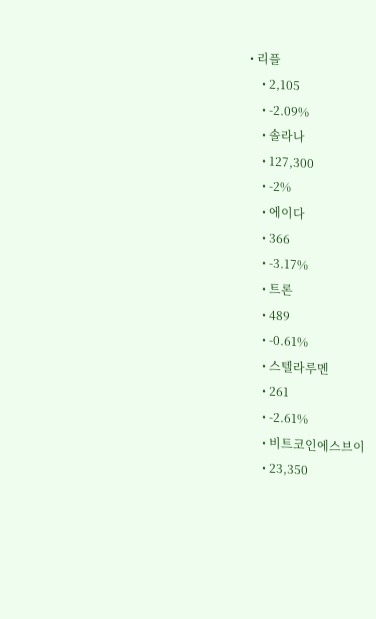• 리플
    • 2,105
    • -2.09%
    • 솔라나
    • 127,300
    • -2%
    • 에이다
    • 366
    • -3.17%
    • 트론
    • 489
    • -0.61%
    • 스텔라루멘
    • 261
    • -2.61%
    • 비트코인에스브이
    • 23,350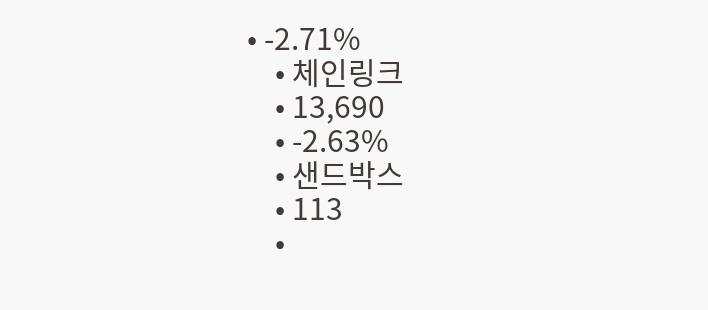• -2.71%
    • 체인링크
    • 13,690
    • -2.63%
    • 샌드박스
    • 113
    •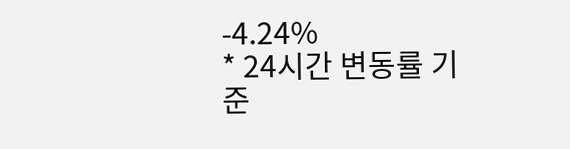-4.24%
* 24시간 변동률 기준